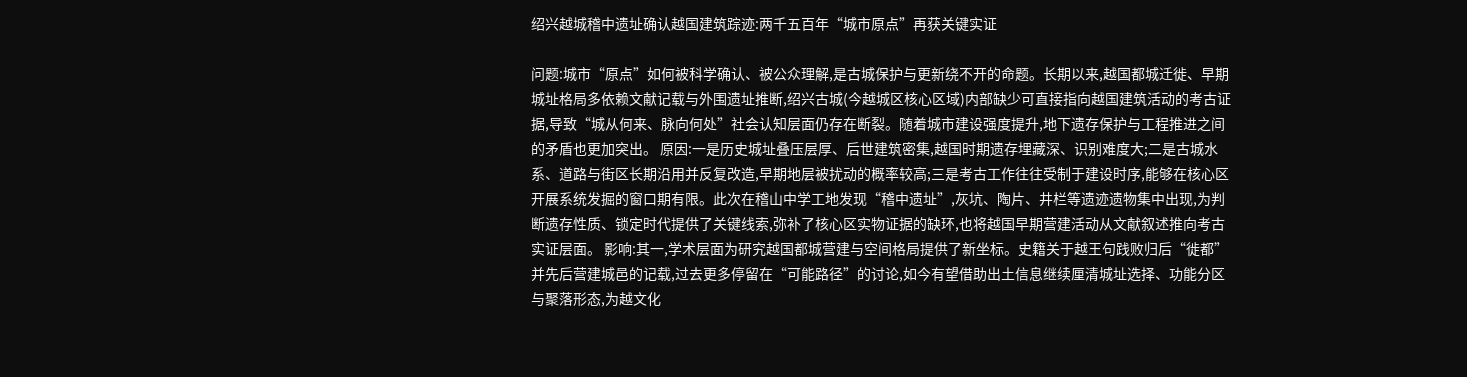绍兴越城稽中遗址确认越国建筑踪迹:两千五百年“城市原点”再获关键实证

问题:城市“原点”如何被科学确认、被公众理解,是古城保护与更新绕不开的命题。长期以来,越国都城迁徙、早期城址格局多依赖文献记载与外围遗址推断,绍兴古城(今越城区核心区域)内部缺少可直接指向越国建筑活动的考古证据,导致“城从何来、脉向何处”社会认知层面仍存在断裂。随着城市建设强度提升,地下遗存保护与工程推进之间的矛盾也更加突出。 原因:一是历史城址叠压层厚、后世建筑密集,越国时期遗存埋藏深、识别难度大;二是古城水系、道路与街区长期沿用并反复改造,早期地层被扰动的概率较高;三是考古工作往往受制于建设时序,能够在核心区开展系统发掘的窗口期有限。此次在稽山中学工地发现“稽中遗址”,灰坑、陶片、井栏等遗迹遗物集中出现,为判断遗存性质、锁定时代提供了关键线索,弥补了核心区实物证据的缺环,也将越国早期营建活动从文献叙述推向考古实证层面。 影响:其一,学术层面为研究越国都城营建与空间格局提供了新坐标。史籍关于越王句践败归后“徙都”并先后营建城邑的记载,过去更多停留在“可能路径”的讨论,如今有望借助出土信息继续厘清城址选择、功能分区与聚落形态,为越文化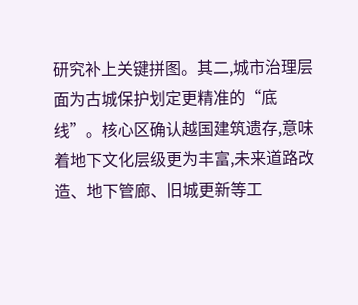研究补上关键拼图。其二,城市治理层面为古城保护划定更精准的“底线”。核心区确认越国建筑遗存,意味着地下文化层级更为丰富,未来道路改造、地下管廊、旧城更新等工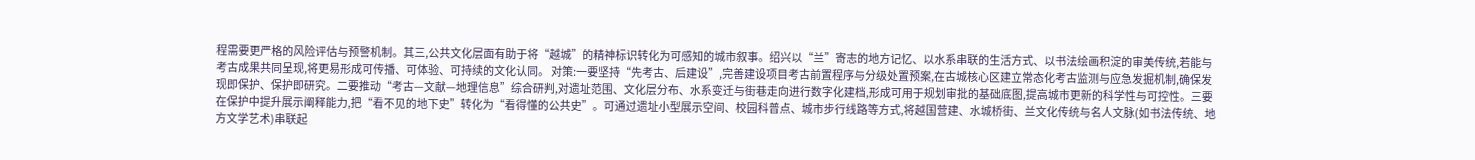程需要更严格的风险评估与预警机制。其三,公共文化层面有助于将“越城”的精神标识转化为可感知的城市叙事。绍兴以“兰”寄志的地方记忆、以水系串联的生活方式、以书法绘画积淀的审美传统,若能与考古成果共同呈现,将更易形成可传播、可体验、可持续的文化认同。 对策:一要坚持“先考古、后建设”,完善建设项目考古前置程序与分级处置预案,在古城核心区建立常态化考古监测与应急发掘机制,确保发现即保护、保护即研究。二要推动“考古—文献—地理信息”综合研判,对遗址范围、文化层分布、水系变迁与街巷走向进行数字化建档,形成可用于规划审批的基础底图,提高城市更新的科学性与可控性。三要在保护中提升展示阐释能力,把“看不见的地下史”转化为“看得懂的公共史”。可通过遗址小型展示空间、校园科普点、城市步行线路等方式,将越国营建、水城桥街、兰文化传统与名人文脉(如书法传统、地方文学艺术)串联起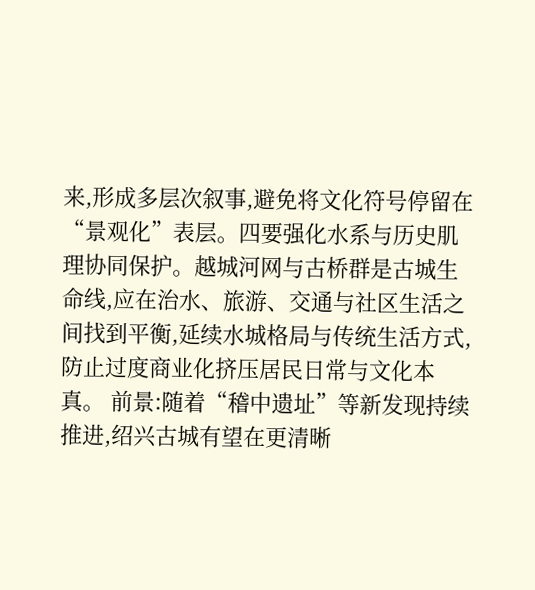来,形成多层次叙事,避免将文化符号停留在“景观化”表层。四要强化水系与历史肌理协同保护。越城河网与古桥群是古城生命线,应在治水、旅游、交通与社区生活之间找到平衡,延续水城格局与传统生活方式,防止过度商业化挤压居民日常与文化本真。 前景:随着“稽中遗址”等新发现持续推进,绍兴古城有望在更清晰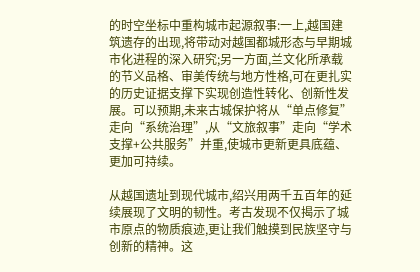的时空坐标中重构城市起源叙事:一上,越国建筑遗存的出现,将带动对越国都城形态与早期城市化进程的深入研究;另一方面,兰文化所承载的节义品格、审美传统与地方性格,可在更扎实的历史证据支撑下实现创造性转化、创新性发展。可以预期,未来古城保护将从“单点修复”走向“系统治理”,从“文旅叙事”走向“学术支撑+公共服务”并重,使城市更新更具底蕴、更加可持续。

从越国遗址到现代城市,绍兴用两千五百年的延续展现了文明的韧性。考古发现不仅揭示了城市原点的物质痕迹,更让我们触摸到民族坚守与创新的精神。这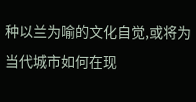种以兰为喻的文化自觉,或将为当代城市如何在现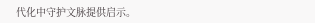代化中守护文脉提供启示。